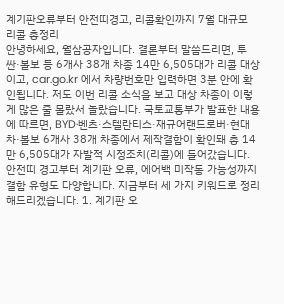계기판오류부터 안전띠경고, 리콜확인까지 7월 대규모 리콜 총정리
안녕하세요, 월삼공자입니다. 결론부터 말씀드리면, 투싼·볼보 등 6개사 38개 차종 14만 6,505대가 리콜 대상이고, car.go.kr 에서 차량번호만 입력하면 3분 안에 확인됩니다. 저도 이번 리콜 소식을 보고 대상 차종이 이렇게 많은 줄 몰랐서 놀랐습니다. 국토교통부가 발표한 내용에 따르면, BYD·벤츠·스텔란티스·재규어랜드로버·현대차·볼보 6개사 38개 차종에서 제작결함이 확인돼 총 14만 6,505대가 자발적 시정조치(리콜)에 들어갔습니다. 안전띠 경고부터 계기판 오류, 에어백 미작동 가능성까지 결함 유형도 다양합니다. 지금부터 세 가지 키워드로 정리해드리겠습니다. 1. 계기판 오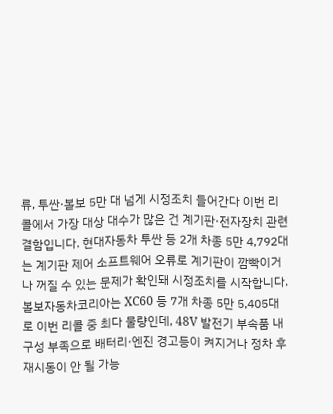류, 투싼·볼보 5만 대 넘게 시정조치 들어간다 이번 리콜에서 가장 대상 대수가 많은 건 계기판·전자장치 관련 결함입니다. 현대자동차 투싼 등 2개 차종 5만 4,792대 는 계기판 제어 소프트웨어 오류로 계기판이 깜빡이거나 꺼질 수 있는 문제가 확인돼 시정조치를 시작합니다. 볼보자동차코리아는 XC60 등 7개 차종 5만 5,405대 로 이번 리콜 중 최다 물량인데, 48V 발전기 부속품 내구성 부족으로 배터리·엔진 경고등이 켜지거나 정차 후 재시동이 안 될 가능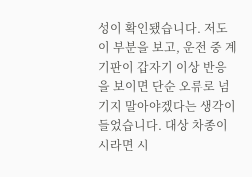성이 확인됐습니다. 저도 이 부분을 보고, 운전 중 계기판이 갑자기 이상 반응을 보이면 단순 오류로 넘기지 말아야겠다는 생각이 들었습니다. 대상 차종이시라면 시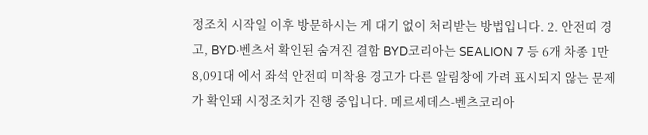정조치 시작일 이후 방문하시는 게 대기 없이 처리받는 방법입니다. 2. 안전띠 경고, BYD·벤츠서 확인된 숨겨진 결함 BYD코리아는 SEALION 7 등 6개 차종 1만 8,091대 에서 좌석 안전띠 미착용 경고가 다른 알림창에 가려 표시되지 않는 문제가 확인돼 시정조치가 진행 중입니다. 메르세데스-벤츠코리아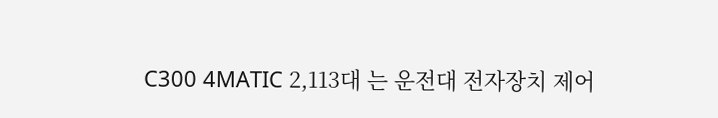C300 4MATIC 2,113대 는 운전대 전자장치 제어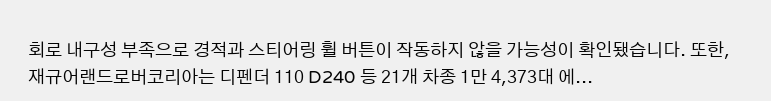회로 내구성 부족으로 경적과 스티어링 휠 버튼이 작동하지 않을 가능성이 확인됐습니다. 또한, 재규어랜드로버코리아는 디펜더 110 D240 등 21개 차종 1만 4,373대 에...